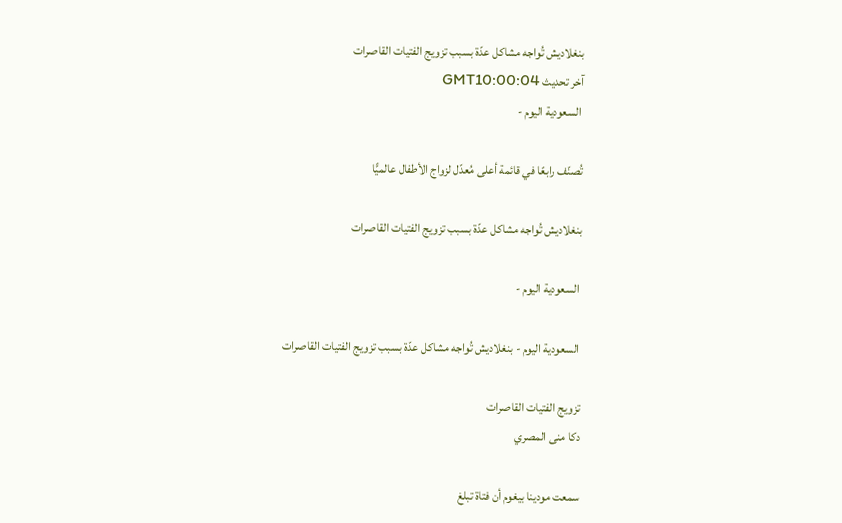بنغلاديش تُواجه مشاكل عدّة بسبب تزويج الفتيات القاصرات
آخر تحديث GMT10:00:04
 السعودية اليوم -

تُصنّف رابعًا في قائمة أعلى مُعدّل لزواج الأطفال عالميًّا

بنغلاديش تُواجه مشاكل عدّة بسبب تزويج الفتيات القاصرات

 السعودية اليوم -

 السعودية اليوم - بنغلاديش تُواجه مشاكل عدّة بسبب تزويج الفتيات القاصرات

تزويج الفتيات القاصرات
دكا منى المصري

سمعت مودينا بيغوم أن فتاة تبلغ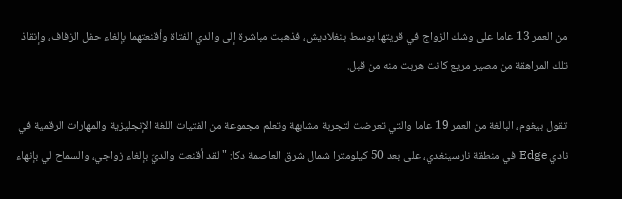من العمر 13 عاما على وشك الزواج في قريتها بوسط بنغلاديش، فذهبت مباشرة إلى والدي الفتاة وأقنعتهما بإلغاء حفل الزفاف، وإنقاذ تلك المراهقة من مصير مريع كانت هربت منه من قبل.

تقول بيغوم، البالغة من العمر 19 عاما والتي تعرضت لتجربة مشابهة وتعلم مجموعة من الفتيات اللغة الإنجليزية والمهارات الرقمية في نادي Edge في منطقة نارسينغدي، على بعد 50 كيلومترا شمال شرق العاصمة دكا: "لقد أقنعت والديّ بإلغاء زواجي، والسماح لي بإنهاء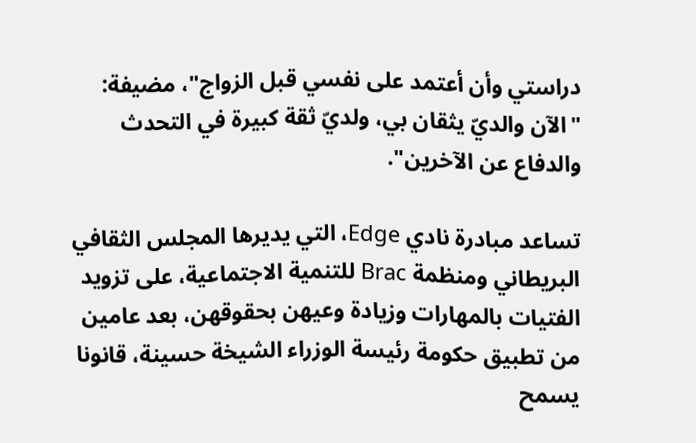دراستي وأن أعتمد على نفسي قبل الزواج"، مضيفة: "الآن والديّ يثقان بي، ولديّ ثقة كبيرة في التحدث والدفاع عن الآخرين".

تساعد مبادرة نادي Edge، التي يديرها المجلس الثقافي البريطاني ومنظمة Brac للتنمية الاجتماعية، على تزويد الفتيات بالمهارات وزيادة وعيهن بحقوقهن، بعد عامين من تطبيق حكومة رئيسة الوزراء الشيخة حسينة، قانونا يسمح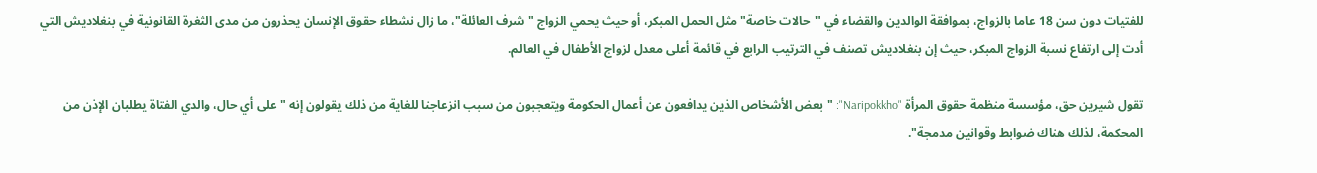للفتيات دون سن 18 عاما بالزواج، بموافقة الوالدين والقضاء في "حالات خاصة" مثل الحمل المبكر، أو حيث يحمي الزواج "شرف العائلة"، ما زال نشطاء حقوق الإنسان يحذرون من مدى الثغرة القانونية في بنغلاديش التي أدت إلى ارتفاع نسبة الزواج المبكر، حيث إن بنغلاديش تصنف في الترتيب الرابع في قائمة أعلى معدل لزواج الأطفال في العالم.

تقول شيرين حق، مؤسسة منظمة حقوق المرأة "Naripokkho": "بعض الأشخاص الذين يدافعون عن أعمال الحكومة ويتعجبون من سبب انزعاجنا للغاية من ذلك يقولون إنه "على أي حال، والدي الفتاة يطلبان الإذن من المحكمة، لذلك هناك ضوابط وقوانين مدمجة".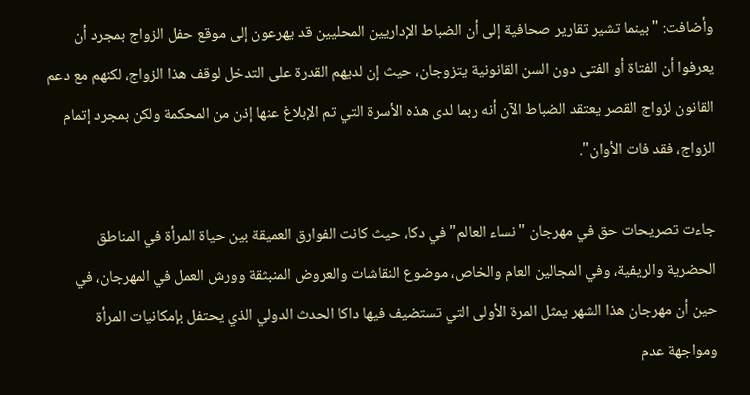وأضافت: "بينما تشير تقارير صحافية إلى أن الضباط الإداريين المحليين قد يهرعون إلى موقع حفل الزواج بمجرد أن يعرفوا أن الفتاة أو الفتى دون السن القانونية يتزوجان، حيث إن لديهم القدرة على التدخل لوقف هذا الزواج، لكنهم مع دعم القانون لزواج القصر يعتقد الضباط الآن أنه ربما لدى هذه الأسرة التي تم الإبلاغ عنها إذن من المحكمة ولكن بمجرد إتمام الزواج، فقد فات الأوان".

جاءت تصريحات حق في مهرجان "نساء العالم" في دكا، حيث كانت الفوارق العميقة بين حياة المرأة في المناطق الحضرية والريفية، وفي المجالين العام والخاص، موضوع النقاشات والعروض المنبثقة وورش العمل في المهرجان، في حين أن مهرجان هذا الشهر يمثل المرة الأولى التي تستضيف فيها داكا الحدث الدولي الذي يحتفل بإمكانيات المرأة ومواجهة عدم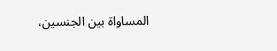المساواة بين الجنسين،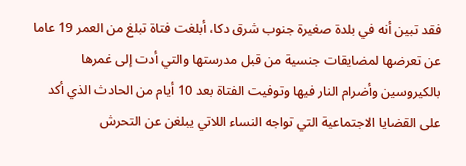فقد تبين أنه في بلدة صغيرة جنوب شرق دكا، أبلغت فتاة تبلغ من العمر 19 عاما عن تعرضها لمضايقات جنسية من قبل مدرستها والتي أدت إلى غمرها بالكيروسين وأضرام النار فيها وتوفيت الفتاة بعد 10 أيام من الحادث الذي أكد على القضايا الاجتماعية التي تواجه النساء اللاتي يبلغن عن التحرش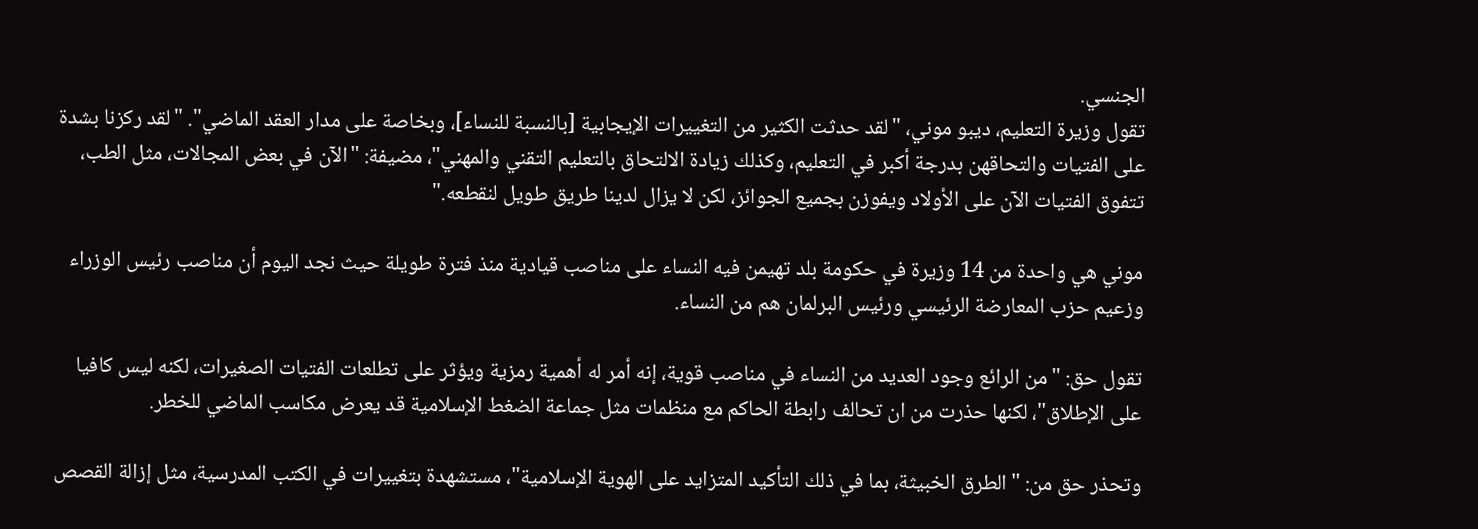الجنسي.
تقول وزيرة التعليم، ديبو موني، "لقد حدثت الكثير من التغييرات الإيجابية [بالنسبة للنساء]، وبخاصة على مدار العقد الماضي". "لقد ركزنا بشدة على الفتيات والتحاقهن بدرجة أكبر في التعليم، وكذلك زيادة الالتحاق بالتعليم التقني والمهني"، مضيفة: "الآن في بعض المجالات، مثل الطب، تتفوق الفتيات الآن على الأولاد ويفوزن بجميع الجوائز، لكن لا يزال لدينا طريق طويل لنقطعه."

موني هي واحدة من 14 وزيرة في حكومة بلد تهيمن فيه النساء على مناصب قيادية منذ فترة طويلة حيث نجد اليوم أن مناصب رئيس الوزراء وزعيم حزب المعارضة الرئيسي ورئيس البرلمان هم من النساء.

تقول حق: "من الرائع وجود العديد من النساء في مناصب قوية، إنه أمر له أهمية رمزية ويؤثر على تطلعات الفتيات الصغيرات، لكنه ليس كافيا على الإطلاق"، لكنها حذرت من ان تحالف رابطة الحاكم مع منظمات مثل جماعة الضغط الإسلامية قد يعرض مكاسب الماضي للخطر.

وتحذر حق من: "الطرق الخبيثة، بما في ذلك التأكيد المتزايد على الهوية الإسلامية"، مستشهدة بتغييرات في الكتب المدرسية، مثل إزالة القصص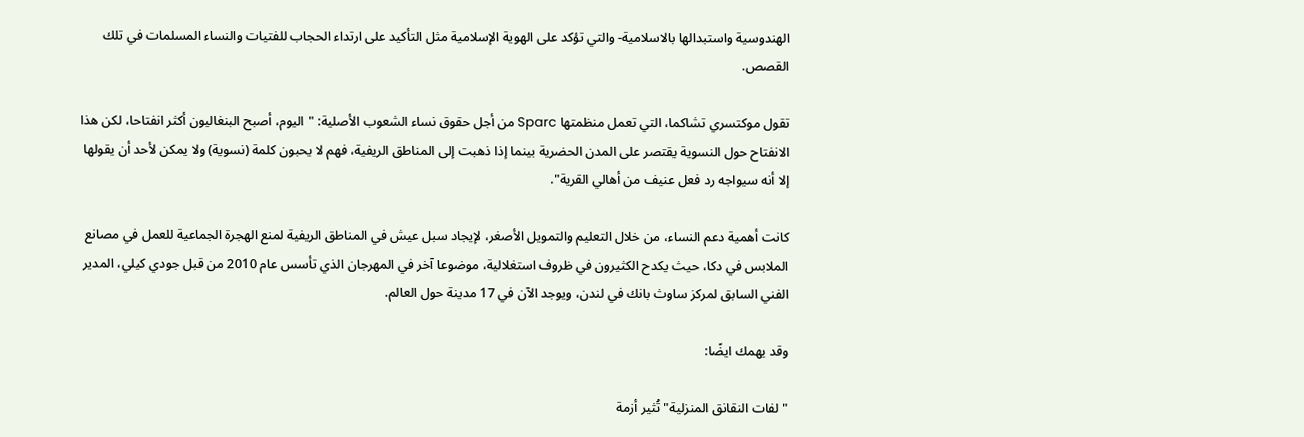الهندوسية واستبدالها بالاسلامية- والتي تؤكد على الهوية الإسلامية مثل التأكيد على ارتداء الحجاب للفتيات والنساء المسلمات في تلك القصص.

تقول موكتسري تشاكما، التي تعمل منظمتها Sparc من أجل حقوق نساء الشعوب الأصلية: "اليوم، أصبح البنغاليون أكثر انفتاحا، لكن هذا الانفتاح حول النسوية يقتصر على المدن الحضرية بينما إذا ذهبت إلى المناطق الريفية، فهم لا يحبون كلمة (نسوية) ولا يمكن لأحد أن يقولها إلا أنه سيواجه رد فعل عنيف من أهالي القرية".

كانت أهمية دعم النساء، من خلال التعليم والتمويل الأصغر، لإيجاد سبل عيش في المناطق الريفية لمنع الهجرة الجماعية للعمل في مصانع الملابس في دكا، حيث يكدح الكثيرون في ظروف استغلالية، موضوعا آخر في المهرجان الذي تأسس عام 2010 من قبل جودي كيلي، المدير الفني السابق لمركز ساوث بانك في لندن، ويوجد الآن في 17 مدينة حول العالم.

وقد يهمك ايضًا:

"لفات النقانق المنزلية" تُثير أزمة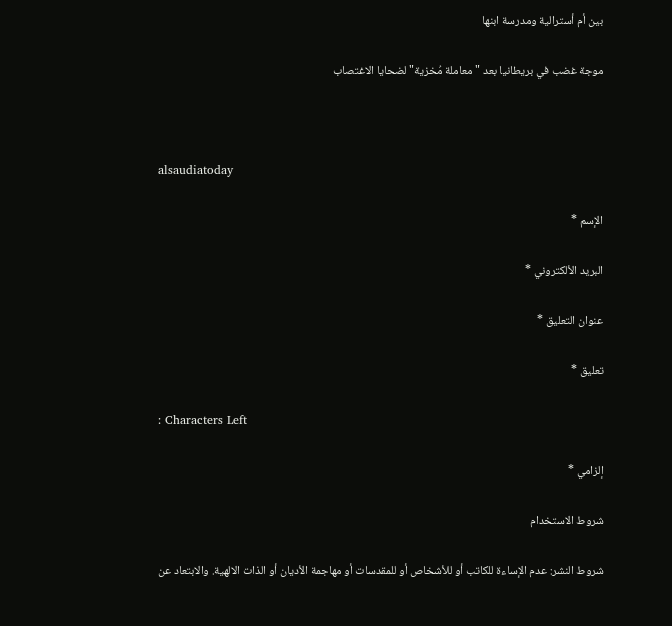بين أم أسترالية ومدرسة ابنها

موجة غضب في بريطانيا بعد "معاملة مُخزية" لضحايا الاغتصاب



alsaudiatoday

الإسم *

البريد الألكتروني *

عنوان التعليق *

تعليق *

: Characters Left

إلزامي *

شروط الاستخدام

شروط النشر: عدم الإساءة للكاتب أو للأشخاص أو للمقدسات أو مهاجمة الأديان أو الذات الالهية. والابتعاد عن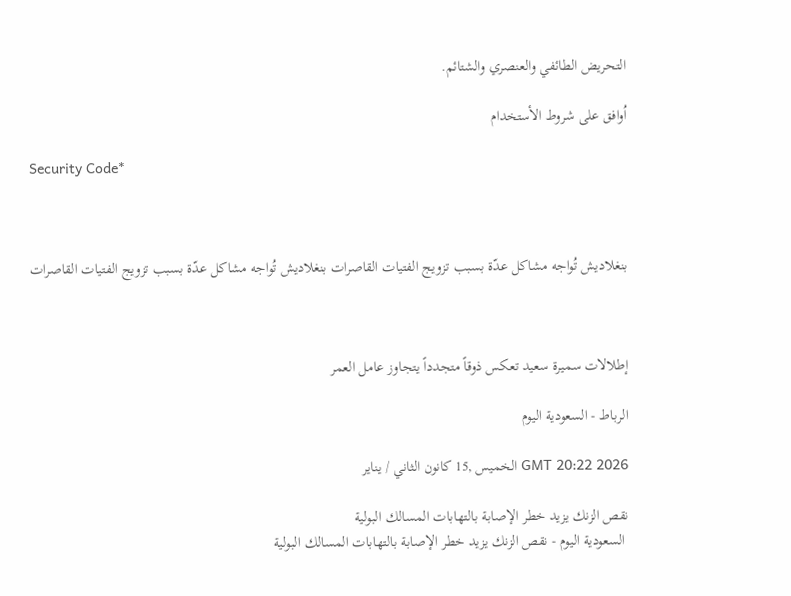التحريض الطائفي والعنصري والشتائم.

اُوافق على شروط الأستخدام

Security Code*



بنغلاديش تُواجه مشاكل عدّة بسبب تزويج الفتيات القاصرات بنغلاديش تُواجه مشاكل عدّة بسبب تزويج الفتيات القاصرات



إطلالات سميرة سعيد تعكس ذوقاً متجدداً يتجاوز عامل العمر

الرباط - السعودية اليوم

GMT 20:22 2026 الخميس ,15 كانون الثاني / يناير

نقص الزنك يزيد خطر الإصابة بالتهابات المسالك البولية
 السعودية اليوم - نقص الزنك يزيد خطر الإصابة بالتهابات المسالك البولية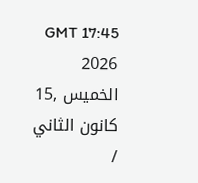GMT 17:45 2026 الخميس ,15 كانون الثاني /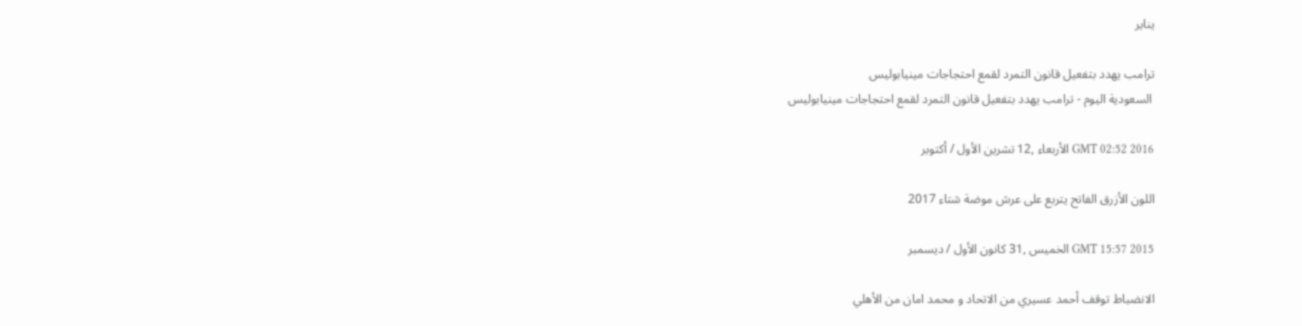يناير

ترامب يهدد بتفعيل قانون التمرد لقمع احتجاجات مينيابوليس
 السعودية اليوم - ترامب يهدد بتفعيل قانون التمرد لقمع احتجاجات مينيابوليس

GMT 02:52 2016 الأربعاء ,12 تشرين الأول / أكتوبر

اللون الأزرق الفاتح يتربع على عرش موضة شتاء 2017

GMT 15:57 2015 الخميس ,31 كانون الأول / ديسمبر

الانضباط توقف أحمد عسيري من الاتحاد و محمد امان من الأهلي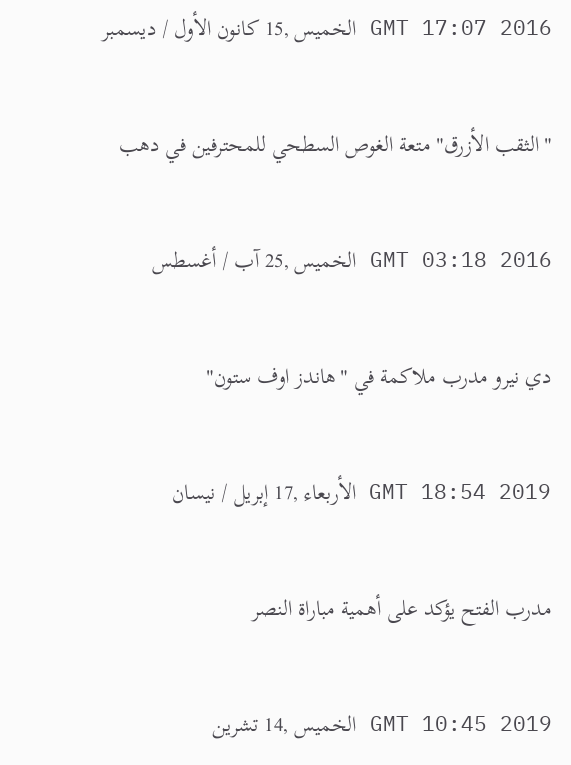GMT 17:07 2016 الخميس ,15 كانون الأول / ديسمبر

"الثقب الأزرق" متعة الغوص السطحي للمحترفين في دهب

GMT 03:18 2016 الخميس ,25 آب / أغسطس

دي نيرو مدرب ملاكمة في "هاندز اوف ستون"

GMT 18:54 2019 الأربعاء ,17 إبريل / نيسان

مدرب الفتح يؤكد على أهمية مباراة النصر

GMT 10:45 2019 الخميس ,14 تشرين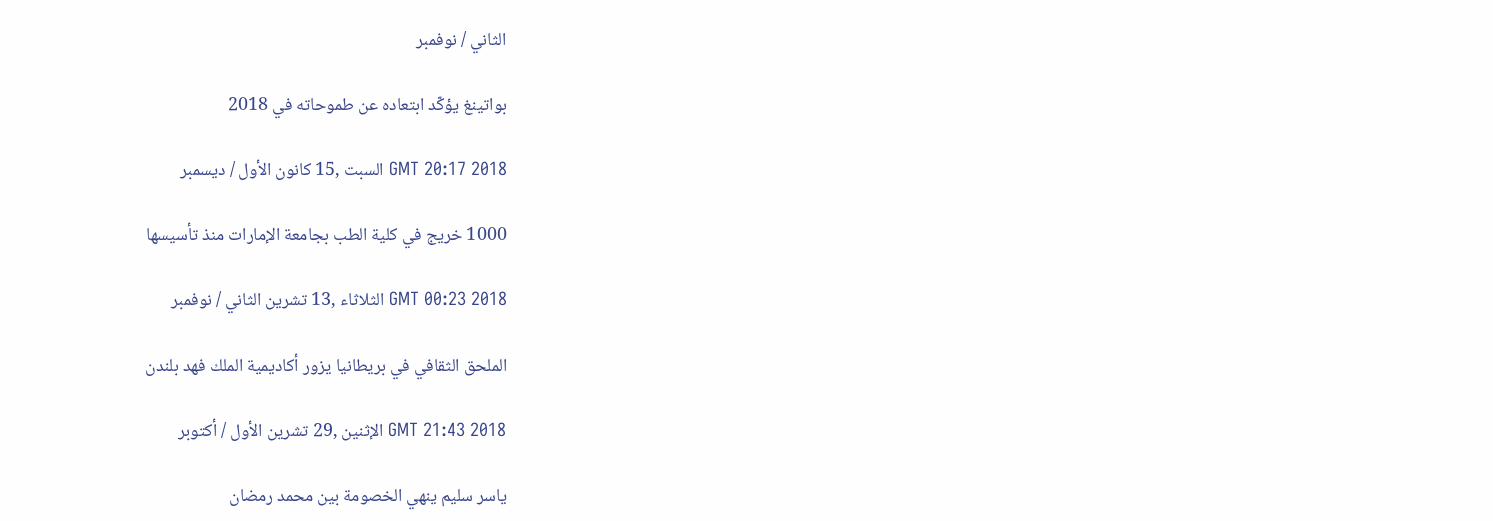الثاني / نوفمبر

بواتينغ يؤكّد ابتعاده عن طموحاته في 2018

GMT 20:17 2018 السبت ,15 كانون الأول / ديسمبر

1000 خريج في كلية الطب بجامعة الإمارات منذ تأسيسها

GMT 00:23 2018 الثلاثاء ,13 تشرين الثاني / نوفمبر

الملحق الثقافي في بريطانيا يزور أكاديمية الملك فهد بلندن

GMT 21:43 2018 الإثنين ,29 تشرين الأول / أكتوبر

ياسر سليم ينهي الخصومة بين محمد رمضان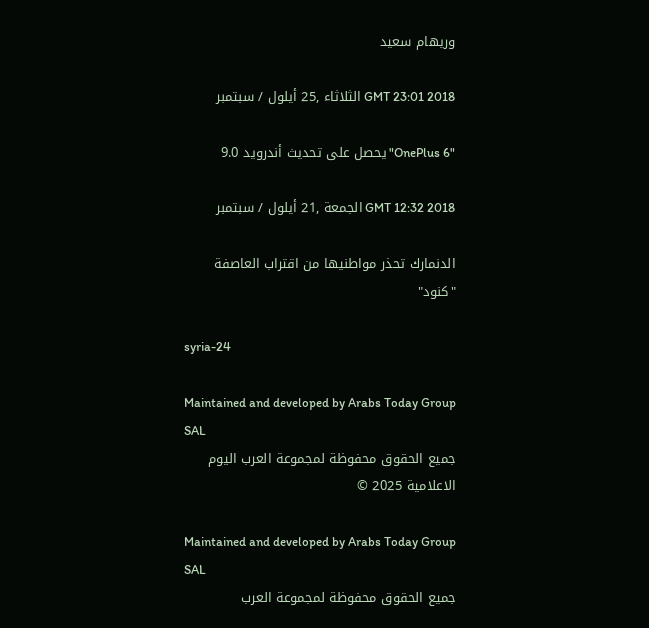وريهام سعيد

GMT 23:01 2018 الثلاثاء ,25 أيلول / سبتمبر

"OnePlus 6" يحصل على تحديث أندرويد 9.0

GMT 12:32 2018 الجمعة ,21 أيلول / سبتمبر

الدنمارك تحذر مواطنيها من اقتراب العاصفة "كنود"

syria-24

Maintained and developed by Arabs Today Group SAL
جميع الحقوق محفوظة لمجموعة العرب اليوم الاعلامية 2025 ©

Maintained and developed by Arabs Today Group SAL
جميع الحقوق محفوظة لمجموعة العرب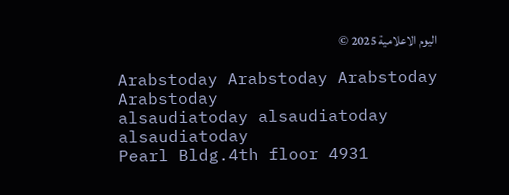اليوم الاعلامية 2025 ©

Arabstoday Arabstoday Arabstoday Arabstoday
alsaudiatoday alsaudiatoday alsaudiatoday
Pearl Bldg.4th floor 4931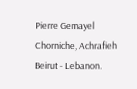Pierre Gemayel Chorniche, Achrafieh Beirut - Lebanon.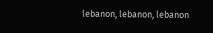lebanon, lebanon, lebanon